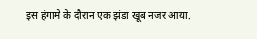इस हंगामे के दौरान एक झंडा खूब नजर आया.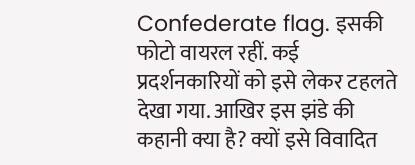Confederate flag. इसकी फोटो वायरल रहीं. कई प्रदर्शनकारियों को इसे लेकर टहलते देखा गया. आखिर इस झंडे की कहानी क्या है? क्यों इसे विवादित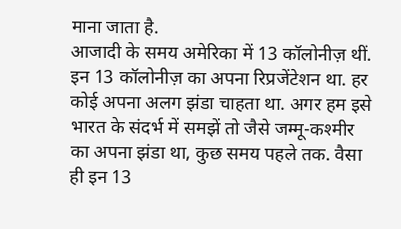माना जाता है.
आजादी के समय अमेरिका में 13 कॉलोनीज़ थीं. इन 13 कॉलोनीज़ का अपना रिप्रजेंटेशन था. हर कोई अपना अलग झंडा चाहता था. अगर हम इसे भारत के संदर्भ में समझें तो जैसे जम्मू-कश्मीर का अपना झंडा था, कुछ समय पहले तक. वैसा ही इन 13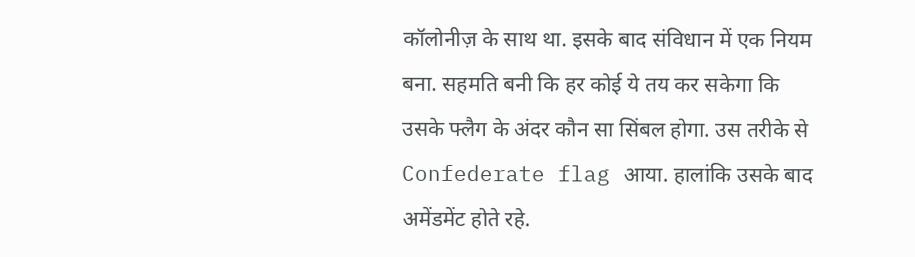कॉलोनीज़ के साथ था. इसके बाद संविधान में एक नियम बना. सहमति बनी कि हर कोई ये तय कर सकेगा कि उसके फ्लैग के अंदर कौन सा सिंबल होगा. उस तरीके से Confederate flag आया. हालांकि उसके बाद अमेंडमेंट होते रहे.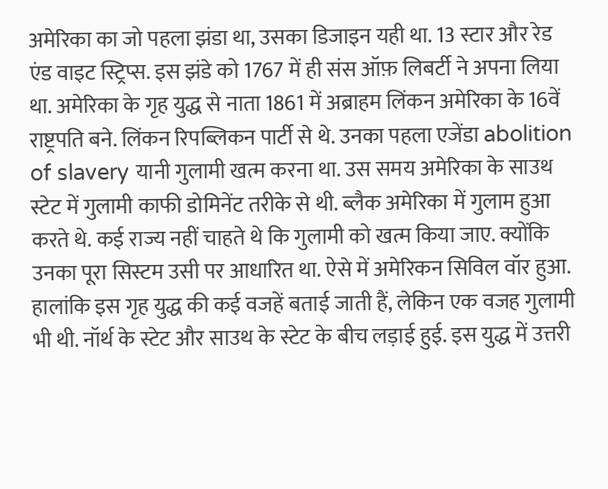अमेरिका का जो पहला झंडा था, उसका डिजाइन यही था. 13 स्टार और रेड एंड वाइट स्ट्रिप्स. इस झंडे को 1767 में ही संस ऑफ़ लिबर्टी ने अपना लिया था. अमेरिका के गृह युद्ध से नाता 1861 में अब्राहम लिंकन अमेरिका के 16वें राष्ट्रपति बने. लिंकन रिपब्लिकन पार्टी से थे. उनका पहला एजेंडा abolition of slavery यानी गुलामी खत्म करना था. उस समय अमेरिका के साउथ स्टेट में गुलामी काफी डोमिनेंट तरीके से थी. ब्लैक अमेरिका में गुलाम हुआ करते थे. कई राज्य नहीं चाहते थे कि गुलामी को खत्म किया जाए. क्योंकि उनका पूरा सिस्टम उसी पर आधारित था. ऐसे में अमेरिकन सिविल वॉर हुआ. हालांकि इस गृह युद्ध की कई वजहें बताई जाती हैं, लेकिन एक वजह गुलामी भी थी. नॉर्थ के स्टेट और साउथ के स्टेट के बीच लड़ाई हुई. इस युद्ध में उत्तरी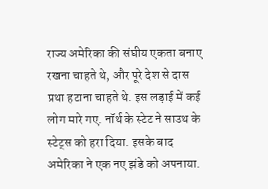राज्य अमेरिका की संघीय एकता बनाए रखना चाहते थे, और पूरे देश से दास प्रथा हटाना चाहते थे. इस लड़ाई में कई लोग मारे गए. नॉर्थ के स्टेट ने साउथ के स्टेट्स को हरा दिया. इसके बाद अमेरिका ने एक नए झंडे को अपनाया.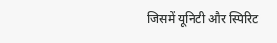जिसमें यूनिटी और स्पिरिट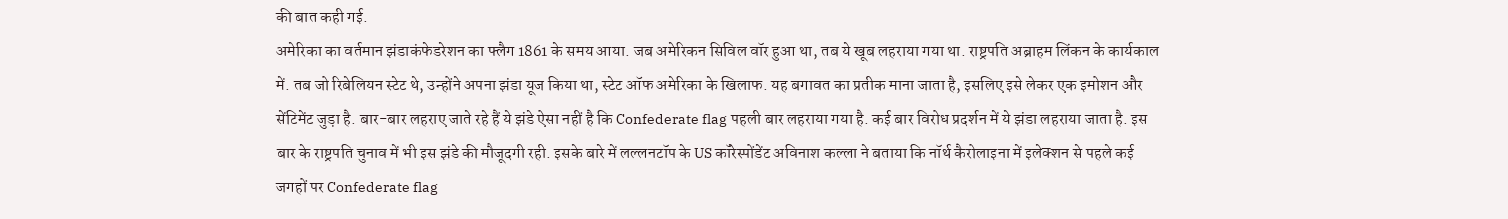की बात कही गई.
अमेरिका का वर्तमान झंडाकंफेडरेशन का फ्लैग 1861 के समय आया. जब अमेरिकन सिविल वॉर हुआ था, तब ये खूब लहराया गया था. राष्ट्रपति अब्राहम लिंकन के कार्यकाल में. तब जो रिबेलियन स्टेट थे, उन्होंने अपना झंडा यूज किया था, स्टेट ऑफ अमेरिका के खिलाफ. यह बगावत का प्रतीक माना जाता है, इसलिए इसे लेकर एक इमोशन और सेंटिमेंट जुड़ा है. बार-बार लहराए जाते रहे हैं ये झंडे ऐसा नहीं है कि Confederate flag पहली बार लहराया गया है. कई बार विरोध प्रदर्शन में ये झंडा लहराया जाता है. इस बार के राष्ट्रपति चुनाव में भी इस झंडे की मौजूदगी रही. इसके बारे में लल्लनटॉप के US कॉरेस्पोंडेंट अविनाश कल्ला ने बताया कि नॉर्थ कैरोलाइना में इलेक्शन से पहले कई जगहों पर Confederate flag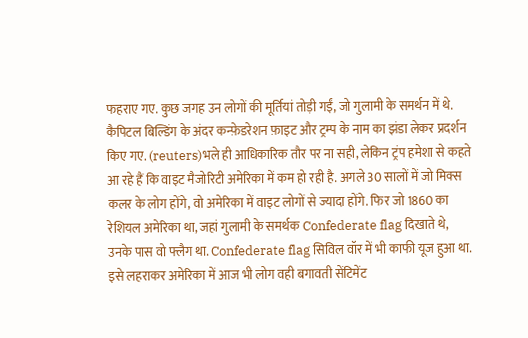फहराए गए. कुछ जगह उन लोगों की मूर्तियां तोड़ी गईं, जो गुलामी के समर्थन में थे.
कैपिटल बिल्डिंग के अंदर कन्फ़ेडरेशन फ़ाइट और ट्रम्प के नाम का झंडा लेकर प्रदर्शन किए गए. (reuters)भले ही आधिकारिक तौर पर ना सही, लेकिन ट्रंप हमेशा से कहते आ रहे हैं कि वाइट मैजोरिटी अमेरिका में कम हो रही है. अगले 30 सालों में जो मिक्स कलर के लोग होंगे, वो अमेरिका में वाइट लोगों से ज्यादा होंगे. फिर जो 1860 का रेशियल अमेरिका था, जहां गुलामी के समर्थक Confederate flag दिखाते थे, उनके पास वो फ्लैग था. Confederate flag सिविल वॉर में भी काफी यूज हुआ था. इसे लहराकर अमेरिका में आज भी लोग वही बगावती सेंटिमेंट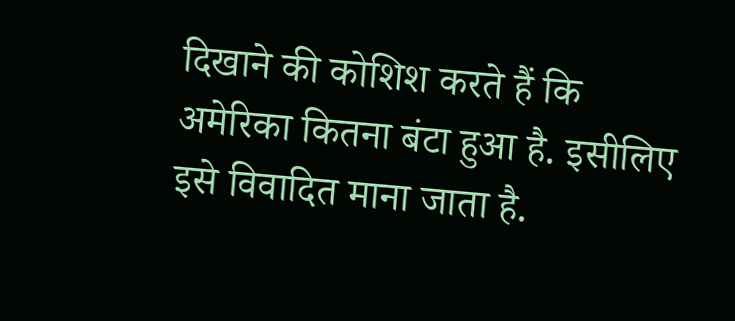दिखाने की कोशिश करते हैं कि अमेरिका कितना बंटा हुआ है. इसीलिए इसे विवादित माना जाता है.